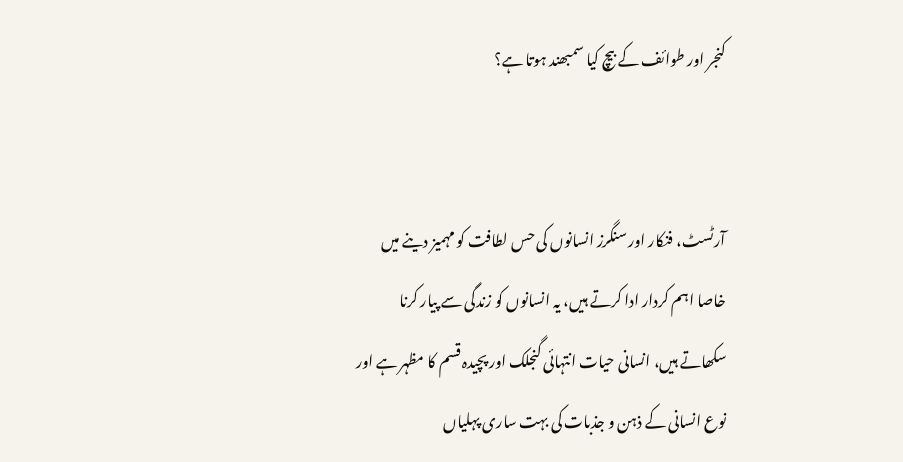کنجر اور طوائف کے بیچ کیا سمبھند ہوتا ہے؟


آرٹسٹ، فنکار اور سنگرز انسانوں کی حس لطافت کو مہمیز دینے میں خاصا اہم کردار ادا کرتے ہیں، یہ انسانوں کو زندگی سے پیار کرنا سکھاتے ہیں، انسانی حیات انتہائی گنجلک اور پچیدہ قسم کا مظہر ہے اور نوع انسانی کے ذہن و جذبات کی بہت ساری پہلیاں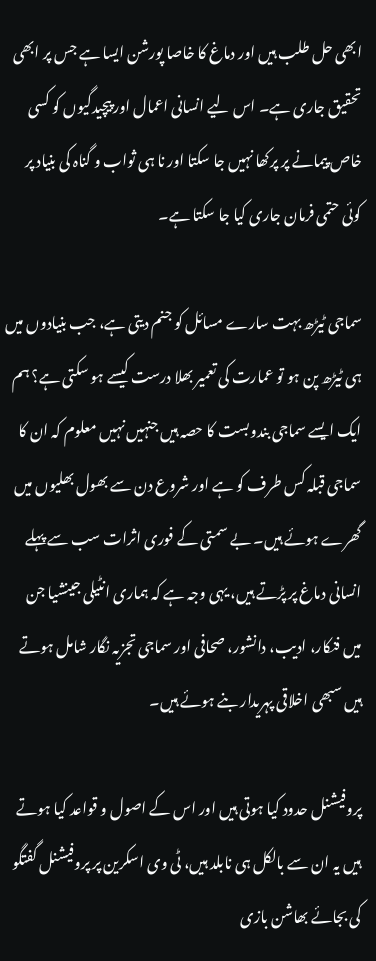ابھی حل طلب ہیں اور دماغ کا خاصا پورشن ایسا ہے جس پر ابھی تحقیق جاری ہے۔ اس لیے انسانی اعمال اور پیچیدگیوں کو کسی خاص پیمانے پر پرکھا نہیں جا سکتا اور نا ہی ثواب و گناہ کی بنیاد پر کوئی حتمی فرمان جاری کیا جا سکتا ہے۔

سماجی ٹیڑھ بہت سارے مسائل کو جنم دیتی ہے، جب بنیادوں میں ہی ٹیڑھ پن ہو تو عمارت کی تعمیر بھلا درست کیسے ہو سکتی ہے؟ ہم ایک ایسے سماجی بندوبست کا حصہ ہیں جنہیں نہیں معلوم کہ ان کا سماجی قبلہ کس طرف کو ہے اور شروع دن سے بھول بھلیوں میں گھرے ہوئے ہیں۔ بے سمتی کے فوری اثرات سب سے پہلے انسانی دماغ پر پڑتے ہیں، یہی وجہ ہے کہ ہماری انٹیلی جینشیا جن میں فنکار، ادیب، دانشور، صحافی اور سماجی تجزیہ نگار شامل ہوتے ہیں سبھی اخلاقی پہریدار بنے ہوئے ہیں۔

پروفیشنل حدود کیا ہوتی ہیں اور اس کے اصول و قواعد کیا ہوتے ہیں یہ ان سے بالکل ہی نابلد ہیں، ٹی وی اسکرین پر پروفیشنل گفتگو کی بجائے بھاشن بازی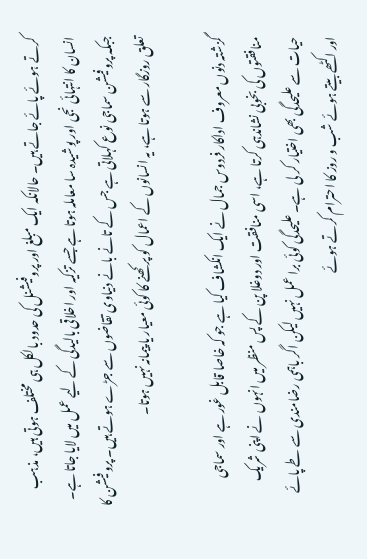کرتے ہوئے پائے جاتے ہیں۔ حالانکہ ایک مبلغ اور پروفیشنل کی حدود بالکل ہی مختلف ہوتی ہیں، مذہب انسان کا انتہائی نجی اور پوشیدہ سا معاملہ ہوتا ہے جسے تزکیہ اور اخلاقی بالیدگی کے لیے عمل میں لایا جاتا ہے۔ جبکہ پروفیشن سماجی نوع کہلاتی ہے جس کے تانے بانے دنیاوی تقاضوں سے جڑے ہوتے ہیں۔ پروفیشن کا تعلق روزگار سے ہوتا ہے، یہ انسانوں کے اعمال کو پرکھنے کا کوئی معیار یا پیمانہ نہیں ہوتا۔

گزشتہ دنوں معروف اداکار فردوس جمال نے ایک انکشاف کیا ہے جو کہ خاصا قابل غور ہے اور سماجی منافقتوں کی بخوبی نشاندہی کرتا ہے، اسی منافقت اور دوغلا پن کے پس منظر میں انہوں نے اپنی شریک حیات سے علیحدگی بھی اختیار کر لی ہے۔ علیحدگی کوئی برا عمل نہیں لیکن اگر باہمی رضامندی سے طے پائے اور اکٹھے بیتے ہوئے شب و روز کا احترام کرتے ہوئے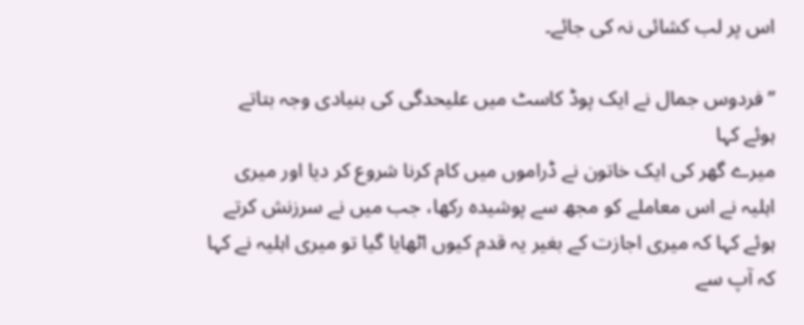اس پر لب کشائی نہ کی جائے۔

”فردوس جمال نے ایک پوڈ کاسٹ میں علیحدگی کی بنیادی وجہ بتاتے ہوئے کہا
میرے گھر کی ایک خاتون نے ڈراموں میں کام کرنا شروع کر دیا اور میری اہلیہ نے اس معاملے کو مجھ سے پوشیدہ رکھا، جب میں نے سرزنش کرتے ہوئے کہا کہ میری اجازت کے بغیر یہ قدم کیوں اٹھایا گیا تو میری اہلیہ نے کہا کہ آپ سے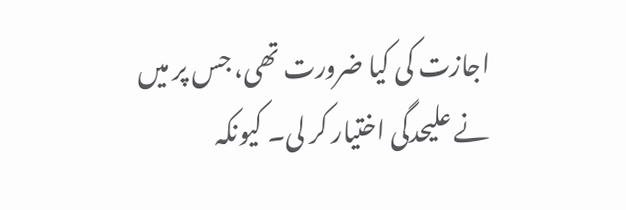اجازت کی کیا ضرورت تھی، جس پر میں نے علیحدگی اختیار کر لی۔ کیونکہ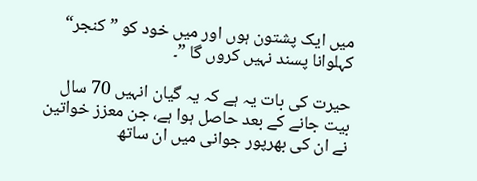میں ایک پشتون ہوں اور میں خود کو ”کنجر“ کہلوانا پسند نہیں کروں گا ”۔

حیرت کی بات یہ ہے کہ یہ گیان انہیں 70 سال بیت جانے کے بعد حاصل ہوا ہے، جن معزز خواتین نے ان کی بھرپور جوانی میں ان ساتھ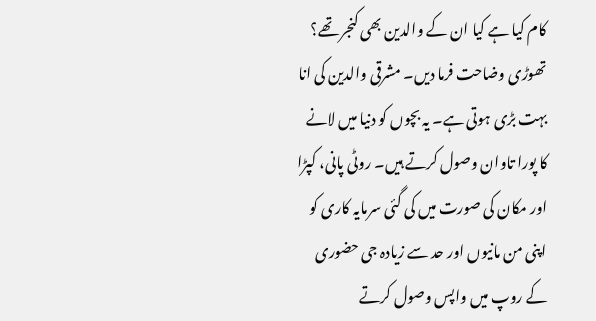کام کیا ہے کیا ان کے والدین بھی کنجر تھے؟ تھوڑی وضاحت فرما دیں۔ مشرقی والدین کی انا بہت بڑی ہوتی ہے۔ یہ بچوں کو دنیا میں لانے کا پورا تاوان وصول کرتے ہیں۔ روٹی پانی، کپڑا اور مکان کی صورت میں کی گئی سرمایہ کاری کو اپنی من مانیوں اور حد سے زیادہ جی حضوری کے روپ میں واپس وصول کرتے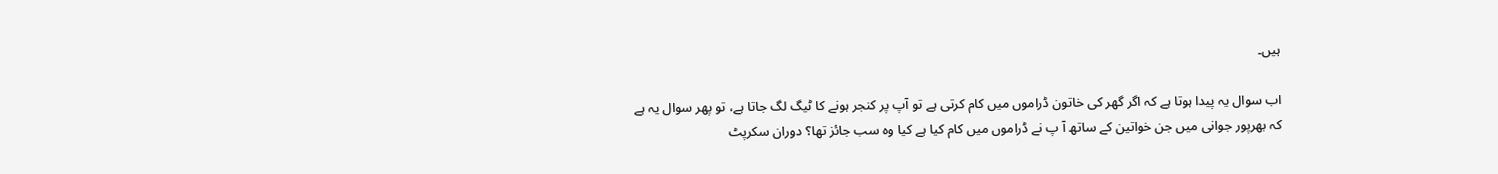ہیں۔

اب سوال یہ پیدا ہوتا ہے کہ اگر گھر کی خاتون ڈراموں میں کام کرتی ہے تو آپ پر کنجر ہونے کا ٹیگ لگ جاتا ہے، تو پھر سوال یہ ہے کہ بھرپور جوانی میں جن خواتین کے ساتھ آ پ نے ڈراموں میں کام کیا ہے کیا وہ سب جائز تھا؟ دوران سکرپٹ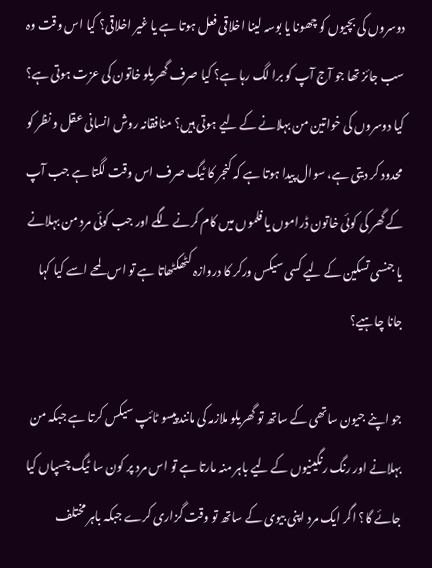دوسروں کی بچیوں کو چھونا یا بوسہ لینا اخلاقی فعل ہوتا ہے یا غیر اخلاقی؟ کیا اس وقت وہ سب جائز تھا جو آج آپ کو برا لگ رہا ہے؟ کیا صرف گھریلو خاتون کی عزت ہوتی ہے؟ کیا دوسروں کی خواتین من بہلانے کے لیے ہوتی ہیں؟ منافقانہ روش انسانی عقل و نظر کو محدود کر دیتی ہے، سوال پیدا ہوتا ہے کہ کنجر کا ٹیگ صرف اس وقت لگتا ہے جب آپ کے گھر کی کوئی خاتون ڈراموں یا فلموں میں کام کرنے لگے اور جب کوئی مرد من بہلانے یا جنسی تسکین کے لیے کسی سیکس ورکر کا دروازہ کٹھکٹھاتا ہے تو اس لمحے اسے کیا کہا جانا چاہیے؟

جو اپنے جیون ساتھی کے ساتھ تو گھریلو ملازمہ کی مانند پیسو ٹائپ سیکس کرتا ہے جبکہ من بہلانے اور رنگ رنگینیوں کے لیے باہر منہ مارتا ہے تو اس مرد پر کون سا ٹیگ چسپاں کیا جائے گا؟ اگر ایک مرد اپنی بیوی کے ساتھ تو وقت گزاری کرے جبکہ باہر مختلف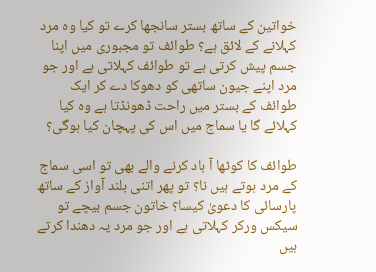خواتین کے ساتھ بستر سانجھا کرے تو کیا وہ مرد کہلانے کے لائق ہے؟ طوائف تو مجبوری میں اپنا جسم پیش کرتی ہے تو طوائف کہلاتی ہے اور جو مرد اپنے جیون ساتھی کو دھوکا دے کر ایک طوائف کے بستر میں راحت ڈھونڈتا ہے وہ کیا کہلائے گا یا سماج میں اس کی پہچان کیا ہوگی؟

طوائف کا کوٹھا آ باد کرنے والے بھی تو اسی سماج کے مرد ہوتے ہیں نا؟ تو پھر اتنی بلند آواز کے ساتھ پارسائی کا دعویٰ کیسا؟ خاتون جسم بیچے تو سیکس ورکر کہلاتی ہے اور جو مرد یہ دھندا کرتے ہیں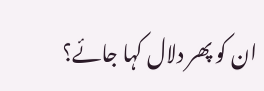ان کو پھر دلال کہا جائے؟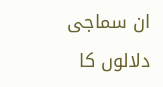ان سماجی دلالوں کا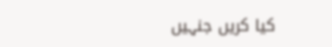کیا کریں جنہیں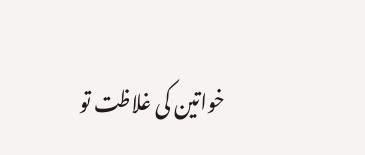خواتین کی غلاظت تو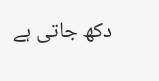دکھ جاتی ہے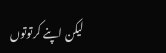لیکن اپنے کرتوتوں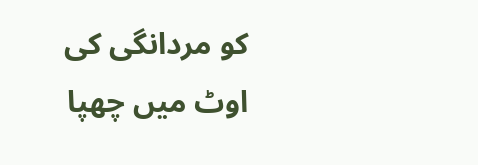کو مردانگی کی اوٹ میں چھپا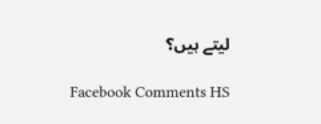لیتے ہیں؟

Facebook Comments HS